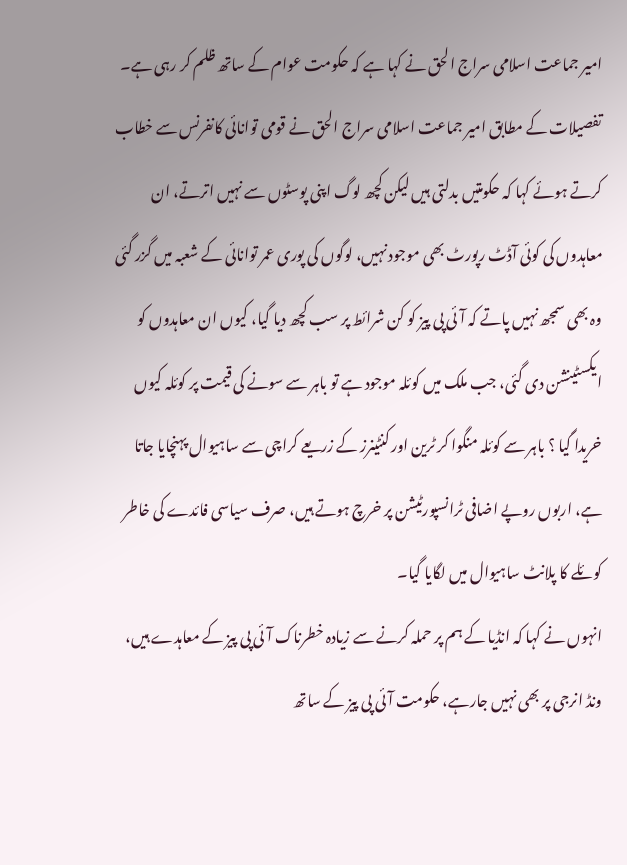امیر جماعت اسلامی سراج الحق نے کہا ہے کہ حکومت عوام کے ساتھ ظلم کر رہی ہے۔
تفصیلات کے مطابق امیر جماعت اسلامی سراج الحق نے قومی توانائی کانفرنس سے خطاب کرتے ہوئے کہا کہ حکومتیں بدلتی ہیں لیکن کچھ لوگ اپنی پوسٹوں سے نہیں اترتے، ان معاہدوں کی کوئی آڈٹ رپورٹ بھی موجود نہیں، لوگوں کی پوری عمر توانائی کے شعبہ میں گزر گئی وہ بھی سمجھ نہیں پاتے کہ آئی پی پیز کو کن شرائط پر سب کچھ دیا گیا، کیوں ان معاہدوں کو ایکسٹینشن دی گئی، جب ملک میں کوئلہ موجود ہے تو باہر سے سونے کی قیمت پر کوئلہ کیوں خریدا گیا ؟ باہر سے کوئلہ منگوا کر ٹرین اور کنٹینرز کے زریعے کراچی سے ساہیوال پہنچایا جاتا ہے، اربوں روپے اضافی ٹرانسپورٹیشن پر خرچ ہوتے ہیں، صرف سیاسی فائدے کی خاطر کوئلے کا پلانٹ ساہیوال میں لگایا گیا۔
انہوں نے کہا کہ انڈیا کے ہم پر حملہ کرنے سے زیادہ خطرناک آئی پی پیز کے معاہدے ہیں، ونڈ انرجی پر بھی نہیں جارہے، حکومت آئی پی پیز کے ساتھ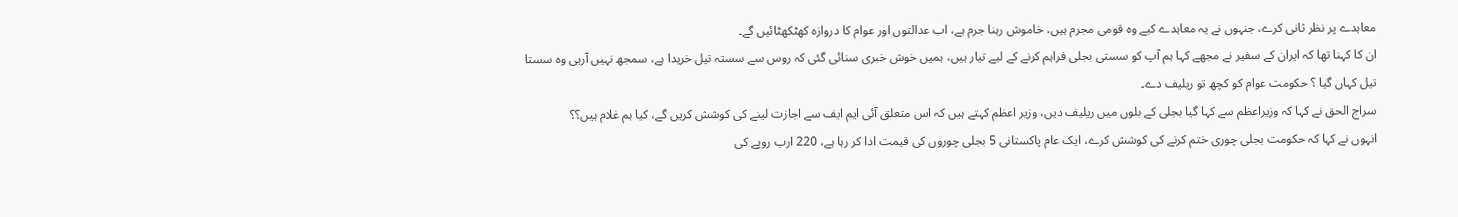معاہدے پر نظر ثانی کرے، جنہوں نے یہ معاہدے کیے وہ قومی مجرم ہیں، خاموش رہنا جرم ہے، اب عدالتوں اور عوام کا دروازہ کھٹکھٹائیں گے۔
ان کا کہنا تھا کہ ایران کے سفیر نے مجھے کہا ہم آپ کو سستی بجلی فراہم کرنے کے لیے تیار ہیں، ہمیں خوش خبری سنائی گئی کہ روس سے سستہ تیل خریدا ہے، سمجھ نہیں آرہی وہ سستا تیل کہاں گیا ؟ حکومت عوام کو کچھ تو ریلیف دے۔
سراج الحق نے کہا کہ وزیراعظم سے کہا گیا بجلی کے بلوں میں ریلیف دیں، وزیر اعظم کہتے ہیں کہ اس متعلق آئی ایم ایف سے اجازت لینے کی کوشش کریں گے، کیا ہم غلام ہیں؟؟
انہوں نے کہا کہ حکومت بجلی چوری ختم کرنے کی کوشش کرے، ایک عام پاکستانی 5 بجلی چوروں کی قیمت ادا کر رہا ہے، 220 ارب روپے کی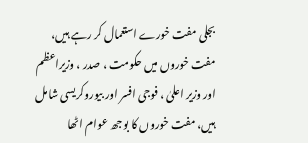بجلی مفت خورے استعمال کر رہے ہیں، مفت خوروں میں حکومت ، صدر ، وزیراعظم اور وزیر اعلیٰ ، فوجی افسر اور بیوروکریسی شامل ہیں، مفت خوروں کا بوجھ عوام اٹھا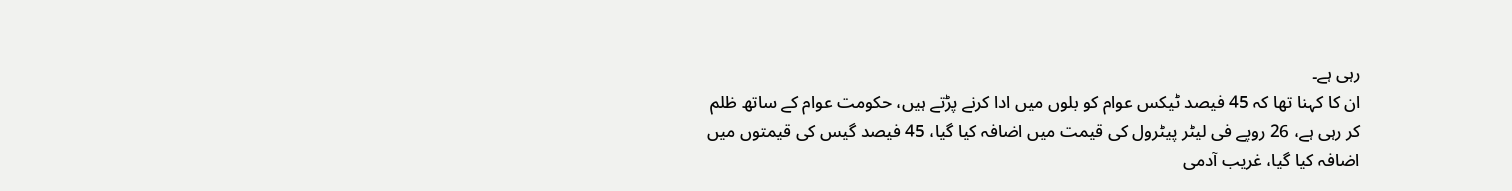رہی ہے۔
ان کا کہنا تھا کہ 45 فیصد ٹیکس عوام کو بلوں میں ادا کرنے پڑتے ہیں، حکومت عوام کے ساتھ ظلم کر رہی ہے، 26 روپے فی لیٹر پیٹرول کی قیمت میں اضافہ کیا گیا، 45 فیصد گیس کی قیمتوں میں اضافہ کیا گیا، غریب آدمی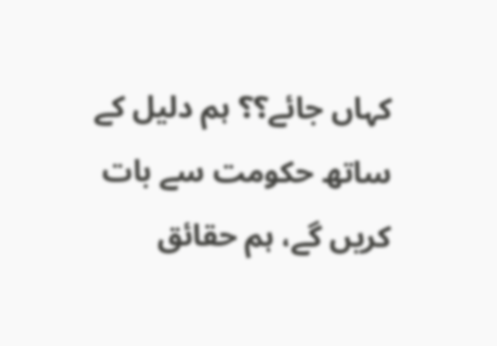کہاں جائے؟؟ ہم دلیل کے ساتھ حکومت سے بات کریں گے، ہم حقائق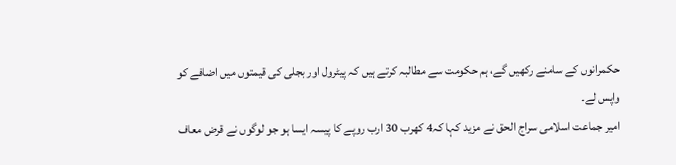حکمرانوں کے سامنے رکھیں گے، ہم حکومت سے مطالبہ کرتے ہیں کہ پیٹرول اور بجلی کی قیمتوں میں اضافے کو واپس لے۔
امیر جماعت اسلامی سراج الحق نے مزید کہا کہ4 کھرب 30 ارب روپے کا پیسہ ایسا ہو جو لوگوں نے قرض معاف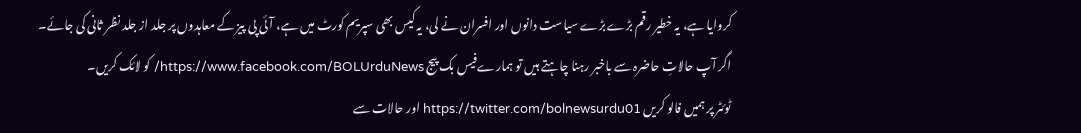کروایا ہے، یہ خطیر رقم بڑے بڑے سیاست دانوں اور افسران نے لی، یہ کیس بھی سپریم کورٹ میں ہے، آئی پی پیز کے معاہدوں پر جلد از جلد نظر ثانی کی جائے۔
اگر آپ حالاتِ حاضرہ سے باخبر رہنا چاہتے ہیں تو ہمارےفیس بک پیج https://www.facebook.com/BOLUrduNews/ کو لائک کریں۔
ٹوئٹر پر ہمیں فالو کریں https://twitter.com/bolnewsurdu01 اور حالات سے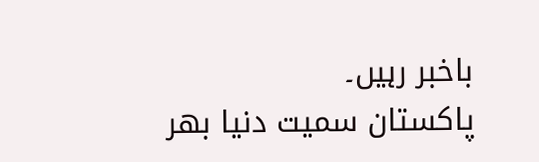باخبر رہیں۔
پاکستان سمیت دنیا بھر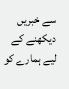سے خبریں دیکھنے کے لیے ہمارے کو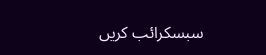سبسکرائب کریں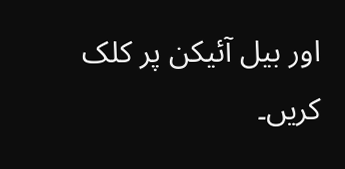اور بیل آئیکن پر کلک کریں۔